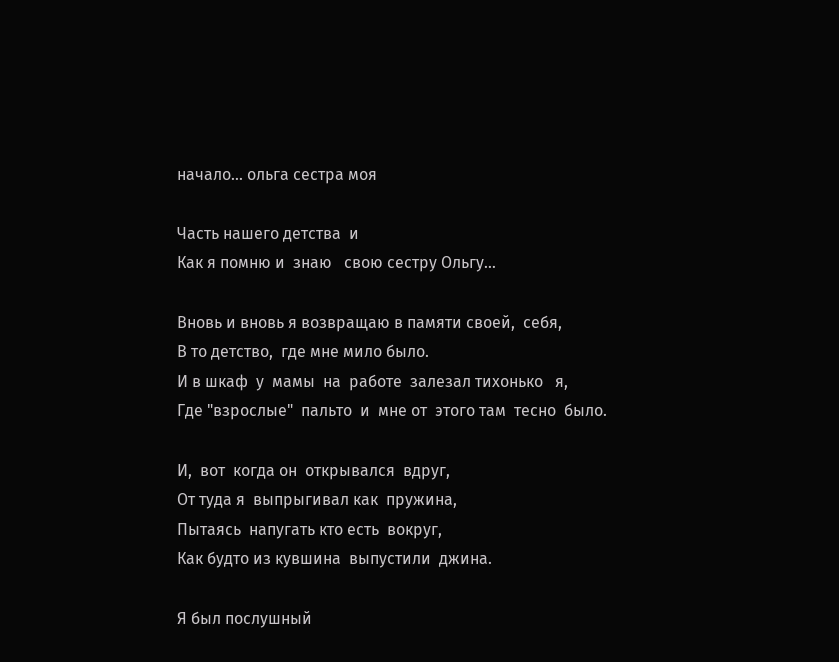начало... ольга сестра моя

Часть нашего детства  и
Как я помню и  знаю   свою сестру Ольгу…

Вновь и вновь я возвращаю в памяти своей,  себя,
В то детство,  где мне мило было.
И в шкаф  у  мамы  на  работе  залезал тихонько   я,
Где "взрослые"  пальто  и  мне от  этого там  тесно  было.

И,  вот  когда он  открывался  вдруг,
От туда я  выпрыгивал как  пружина,
Пытаясь  напугать кто есть  вокруг,
Как будто из кувшина  выпустили  джина.

Я был послушный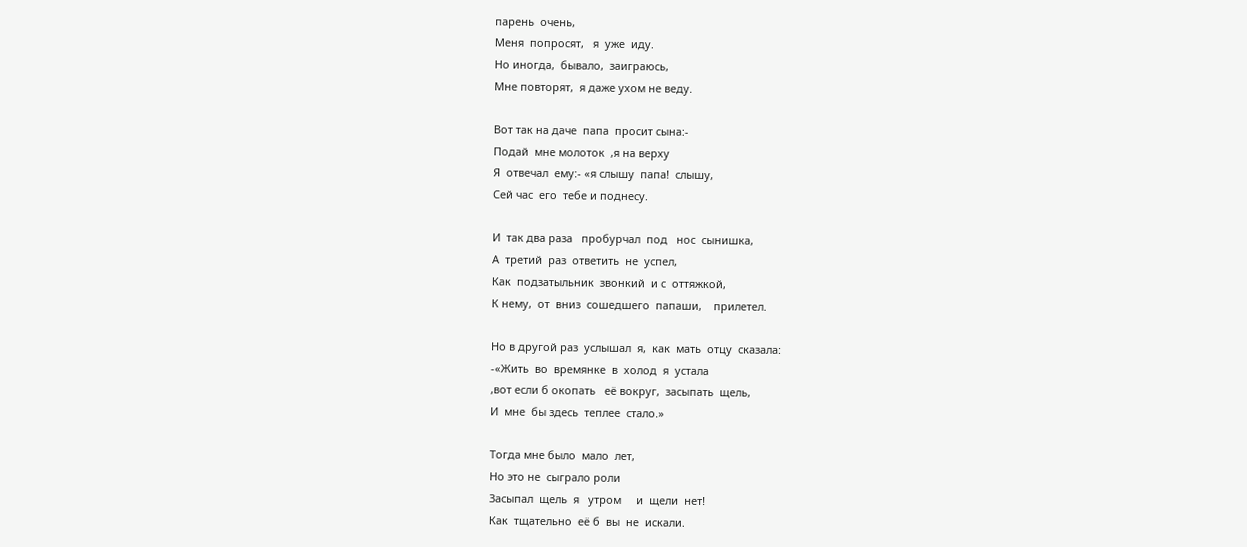парень  очень,
Меня  попросят,   я  уже  иду.
Но иногда,  бывало,  заиграюсь,
Мне повторят,  я даже ухом не веду.

Вот так на даче  папа  просит сына:-
Подай  мне молоток  ,я на верху
Я  отвечал  ему:- «я слышу  папа!  слышу,
Сей час  его  тебе и поднесу.

И  так два раза   пробурчал  под   нос  сынишка,
А  третий  раз  ответить  не  успел,
Как  подзатыльник  звонкий  и с  оттяжкой,
К нему,  от  вниз  сошедшего  папаши,    прилетел.

Но в другой раз  услышал  я,  как  мать  отцу  сказала:
-«Жить  во  времянке  в  холод  я  устала
,вот если б окопать   её вокруг,  засыпать  щель,
И  мне  бы здесь  теплее  стало.»

Тогда мне было  мало  лет,
Но это не  сыграло роли
Засыпал  щель  я   утром     и  щели  нет!
Как  тщательно  её б  вы  не  искали.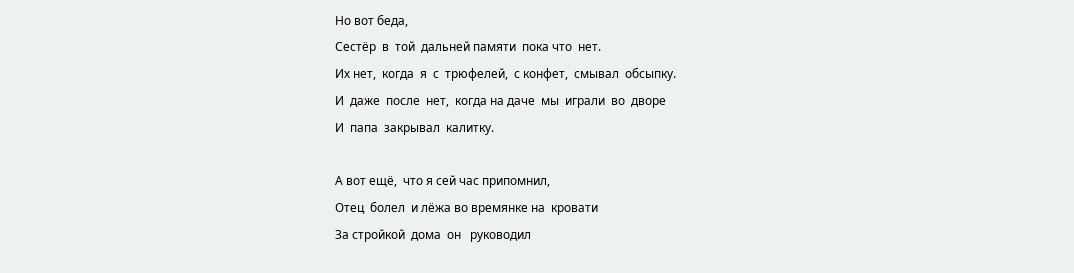Но вот беда,
Сестёр  в  той  дальней памяти  пока что  нет.
Их нет,  когда  я  с  трюфелей,  с конфет,  смывал  обсыпку.
И  даже  после  нет,  когда на даче  мы  играли  во  дворе
И  папа  закрывал  калитку.

А вот ещё,  что я сей час припомнил,
Отец  болел  и лёжа во времянке на  кровати
За стройкой  дома  он   руководил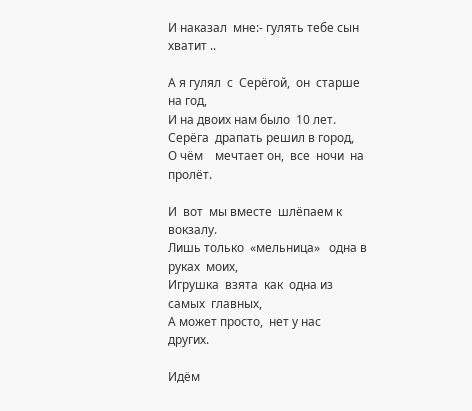И наказал  мне:- гулять тебе сын   хватит ..

А я гулял  с  Серёгой,  он  старше  на год,
И на двоих нам было  10 лет.
Серёга  драпать решил в город,
О чём    мечтает он,  все  ночи  на  пролёт.

И  вот  мы вместе  шлёпаем к  вокзалу.
Лишь только  «мельница»   одна в руках  моих,
Игрушка  взята  как  одна из самых  главных,
А может просто,  нет у нас  других.

Идём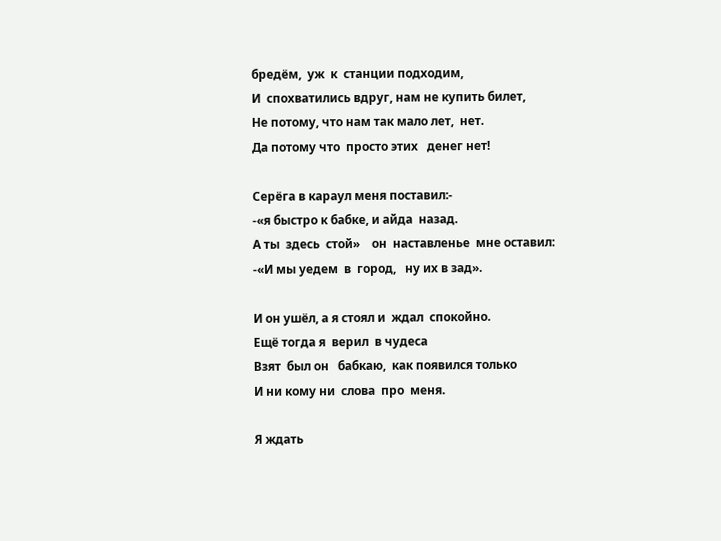бредём,  уж  к  станции подходим,
И  спохватились вдруг, нам не купить билет,
Не потому, что нам так мало лет,  нет.
Да потому что  просто этих   денег нет!

Серёга в караул меня поставил:-
-«я быстро к бабке, и айда  назад.
А ты  здесь  стой»    он  наставленье  мне оставил:
-«И мы уедем  в  город,   ну их в зад».

И он ушёл, а я стоял и  ждал  спокойно.
Ещё тогда я  верил  в чудеса
Взят  был он   бабкаю,  как появился только
И ни кому ни  слова  про  меня.

Я ждать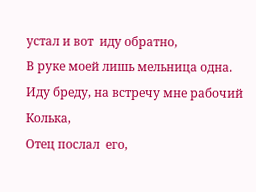устал и вот  иду обратно,
В руке моей лишь мельница одна.
Иду бреду, на встречу мне рабочий  Колька,
Отец послал  его,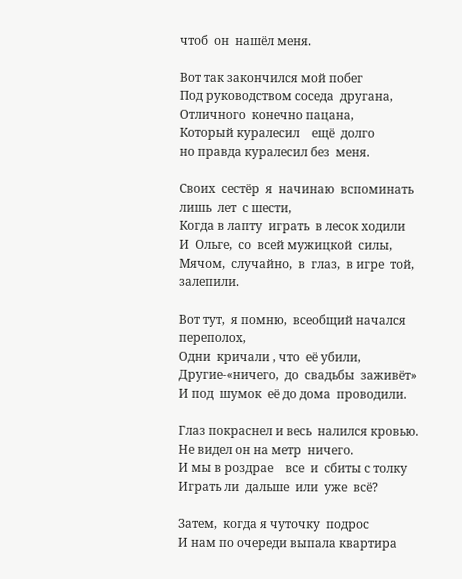чтоб  он  нашёл меня.

Вот так закончился мой побег
Под руководством соседа  другана,
Отличного  конечно пацана,
Который куралесил    ещё  долго
но правда куралесил без  меня.

Своих  сестёр  я  начинаю  вспоминать  лишь  лет  с шести,
Когда в лапту  играть  в лесок ходили
И  Ольге,  со  всей мужицкой  силы,
Мячом,  случайно,  в  глаз,  в игре  той,  залепили.

Вот тут,  я помню,  всеобщий начался  переполох,
Одни  кричали , что  её убили,
Другие-«ничего,  до  свадьбы  заживёт»
И под  шумок  её до дома  проводили.

Глаз покраснел и весь  налился кровью.
Не видел он на метр  ничего.
И мы в роздрае    все  и  сбиты с толку
Играть ли  дальше  или  уже  всё?

Затем,  когда я чуточку  подрос
И нам по очереди выпала квартира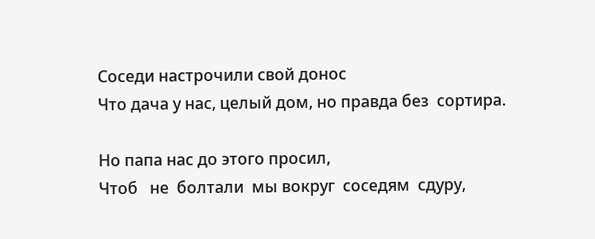Соседи настрочили свой донос
Что дача у нас, целый дом, но правда без  сортира.

Но папа нас до этого просил,
Чтоб   не  болтали  мы вокруг  соседям  сдуру,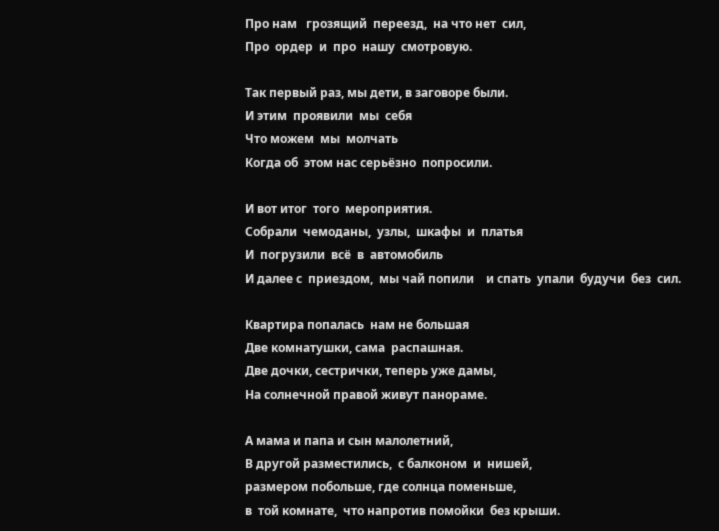Про нам   грозящий  переезд,  на что нет  сил,
Про  ордер  и  про  нашу  смотровую.

Так первый раз, мы дети, в заговоре были.
И этим  проявили  мы  себя
Что можем  мы  молчать
Когда об  этом нас серьёзно  попросили.

И вот итог  того  мероприятия.
Собрали  чемоданы,  узлы,  шкафы  и  платья
И  погрузили  всё  в  автомобиль
И далее с  приездом,  мы чай попили    и спать  упали  будучи  без  сил.

Квартира попалась  нам не большая
Две комнатушки, сама  распашная.
Две дочки, сестрички, теперь уже дамы,
На солнечной правой живут панораме.

А мама и папа и сын малолетний,
В другой разместились,  с балконом  и  нишей,
размером побольше, где солнца поменьше,
в  той комнате,  что напротив помойки  без крыши.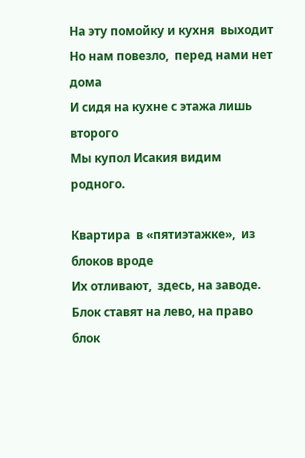На эту помойку и кухня  выходит
Но нам повезло,  перед нами нет дома
И сидя на кухне с этажа лишь второго
Мы купол Исакия видим родного.

Квартира  в «пятиэтажке»,  из блоков вроде
Их отливают,  здесь, на заводе.
Блок ставят на лево, на право блок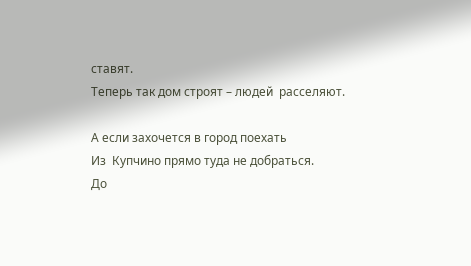ставят.
Теперь так дом строят – людей  расселяют.

А если захочется в город поехать
Из  Купчино прямо туда не добраться.
До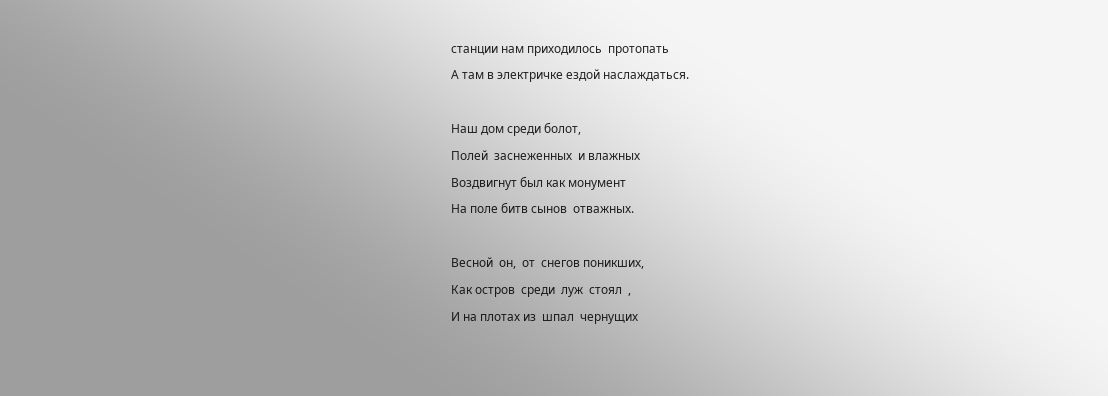станции нам приходилось  протопать
А там в электричке ездой наслаждаться.

Наш дом среди болот,
Полей  заснеженных  и влажных
Воздвигнут был как монумент
На поле битв сынов  отважных.

Весной  он,  от  снегов поникших,
Как остров  среди  луж  стоял  ,
И на плотах из  шпал  чернущих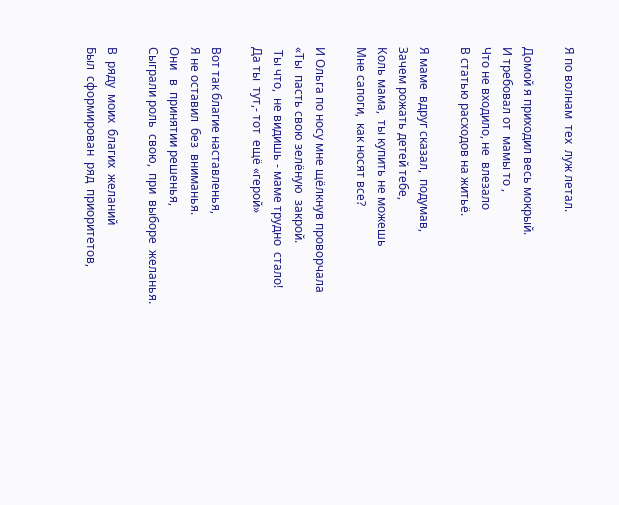Я по волнам  тех  луж летал.

Домой я приходил весь мокрый.
И требовал от  мамы то ,
Что не входило, не  влезало
В статью расходов на житьё.

Я маме  вдруг сказал,  подумав,
Зачем рожать детей тебе,
Коль мама,  ты купить не можешь
Мне сапоги,  как носят все?

И Ольга по носу мне щёлкнув проворчала
«Ты  пасть свою зелёную  закрой.
 Ты что,  не видишь - маме трудно  стало!
Да ты  тут,- тот  ещё «герой»

Вот так благие наставленья,
Я не оставил  без  вниманья.
Они   в  принятии решенья,
Сыграли роль  свою,  при  выборе  желанья.

В  ряду  моих  благих  желаний
Был  сформирован  ряд  приоритетов,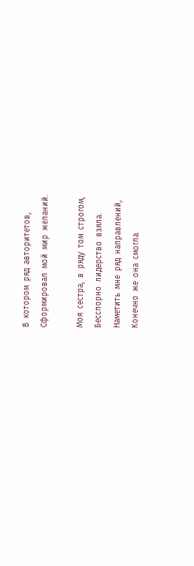В  котором  ряд  авторитетов,
Сформировал  мой  мир  желаний.

Моя  сестра,  в  ряду  том  строгом,
Бесспорно  лидерство  взяла.
Наметить  мне  ряд  направлений,
Конечно  же  она  смогла.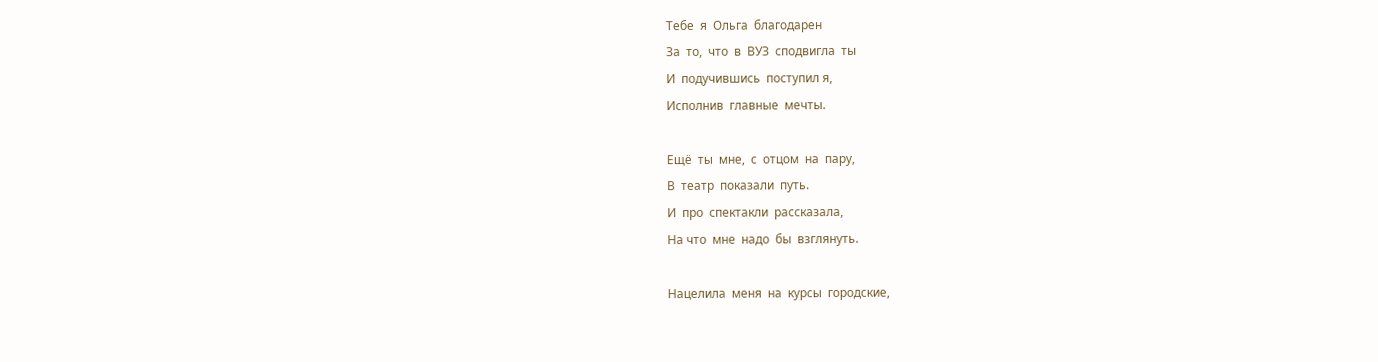Тебе  я  Ольга  благодарен
За  то,  что  в  ВУЗ  сподвигла  ты
И  подучившись  поступил я,
Исполнив  главные  мечты.

Ещё  ты  мне,  с  отцом  на  пару,
В  театр  показали  путь.
И  про  спектакли  рассказала,
На что  мне  надо  бы  взглянуть.

Нацелила  меня  на  курсы  городские,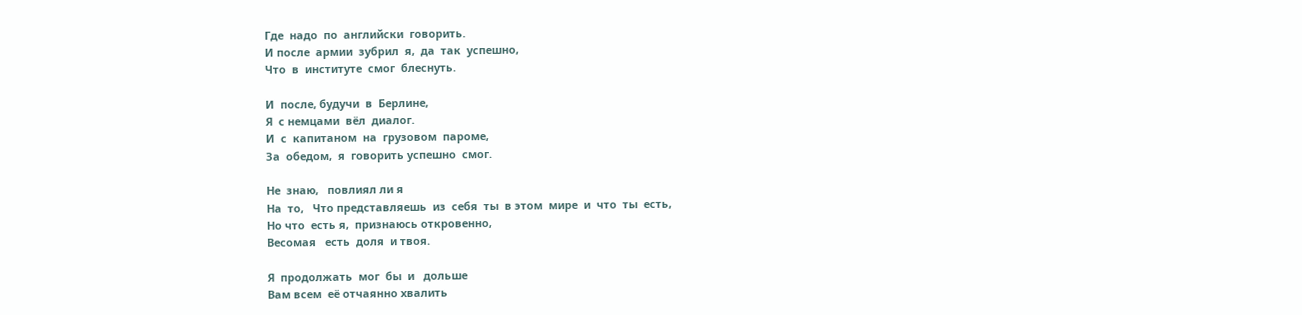Где  надо  по  английски  говорить.
И после  армии  зубрил  я,  да  так  успешно,
Что  в  институте  смог  блеснуть.

И  после, будучи  в  Берлине,
Я  с немцами  вёл  диалог.
И  с  капитаном  на  грузовом  пароме,
За  обедом,  я  говорить успешно  смог.

Не  знаю,   повлиял ли я
На  то,   Что представляешь  из  себя  ты  в этом  мире  и  что  ты  есть,
Но что  есть я,  признаюсь откровенно,
Весомая   есть  доля  и твоя.

Я  продолжать  мог  бы  и   дольше
Вам всем  её отчаянно хвалить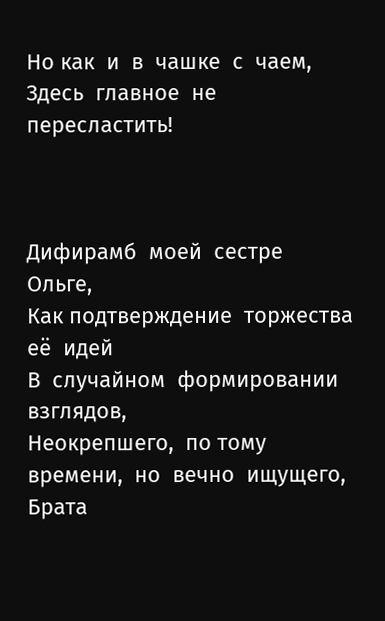Но как  и  в  чашке  с  чаем,
Здесь  главное  не  пересластить!



Дифирамб  моей  сестре  Ольге,
Как подтверждение  торжества  её  идей
В  случайном  формировании  взглядов,
Неокрепшего,  по тому времени,  но  вечно  ищущего,
Брата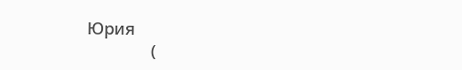Юрия
                (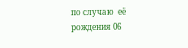по случаю  её  рождения 06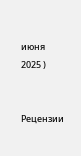июня  2025 )


Рецензии